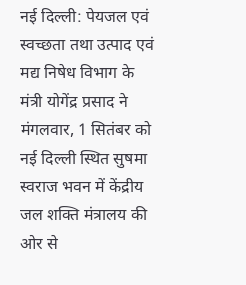नई दिल्ली: पेयजल एवं स्वच्छता तथा उत्पाद एवं मद्य निषेध विभाग के मंत्री योगेंद्र प्रसाद ने मंगलवार, 1 सितंबर को नई दिल्ली स्थित सुषमा स्वराज भवन में केंद्रीय जल शक्ति मंत्रालय की ओर से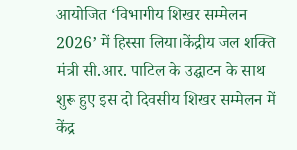आयोजित ‘विभागीय शिखर सम्मेलन 2026’ में हिस्सा लिया।केंद्रीय जल शक्ति मंत्री सी.आर. पाटिल के उद्घाटन के साथ शुरू हुए इस दो दिवसीय शिखर सम्मेलन में केंद्र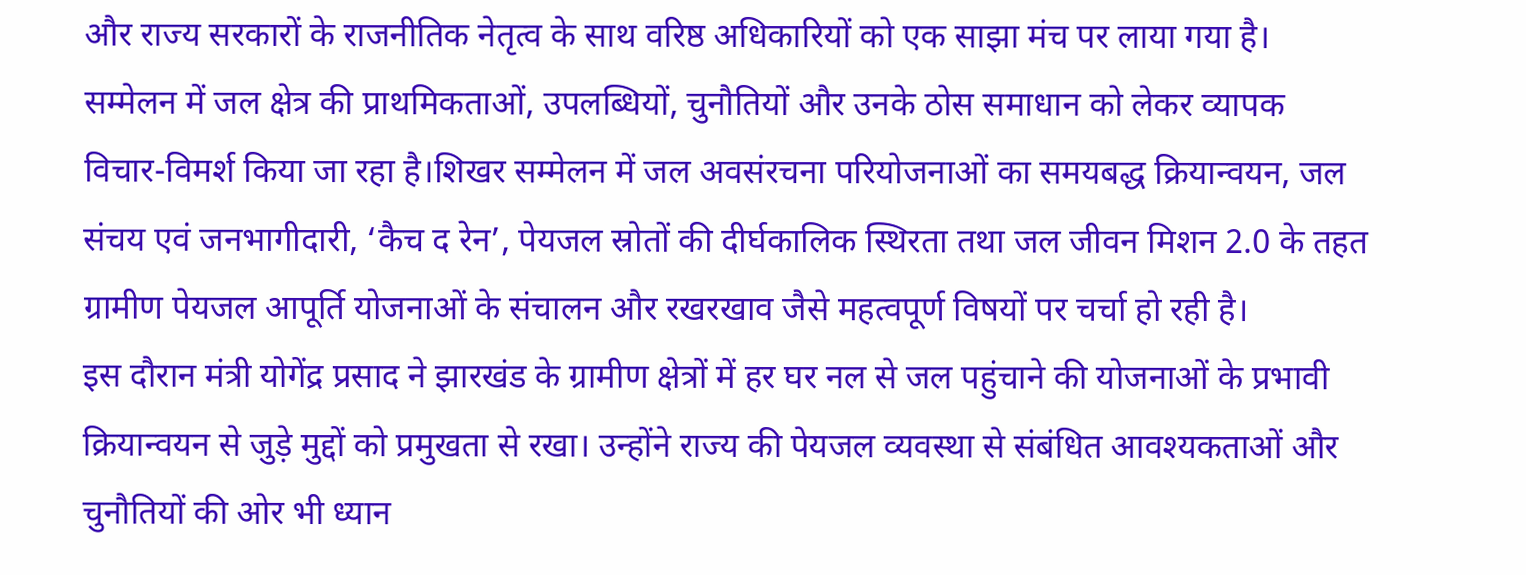और राज्य सरकारों के राजनीतिक नेतृत्व के साथ वरिष्ठ अधिकारियों को एक साझा मंच पर लाया गया है।
सम्मेलन में जल क्षेत्र की प्राथमिकताओं, उपलब्धियों, चुनौतियों और उनके ठोस समाधान को लेकर व्यापक विचार-विमर्श किया जा रहा है।शिखर सम्मेलन में जल अवसंरचना परियोजनाओं का समयबद्ध क्रियान्वयन, जल संचय एवं जनभागीदारी, ‘कैच द रेन’, पेयजल स्रोतों की दीर्घकालिक स्थिरता तथा जल जीवन मिशन 2.0 के तहत ग्रामीण पेयजल आपूर्ति योजनाओं के संचालन और रखरखाव जैसे महत्वपूर्ण विषयों पर चर्चा हो रही है।
इस दौरान मंत्री योगेंद्र प्रसाद ने झारखंड के ग्रामीण क्षेत्रों में हर घर नल से जल पहुंचाने की योजनाओं के प्रभावी क्रियान्वयन से जुड़े मुद्दों को प्रमुखता से रखा। उन्होंने राज्य की पेयजल व्यवस्था से संबंधित आवश्यकताओं और चुनौतियों की ओर भी ध्यान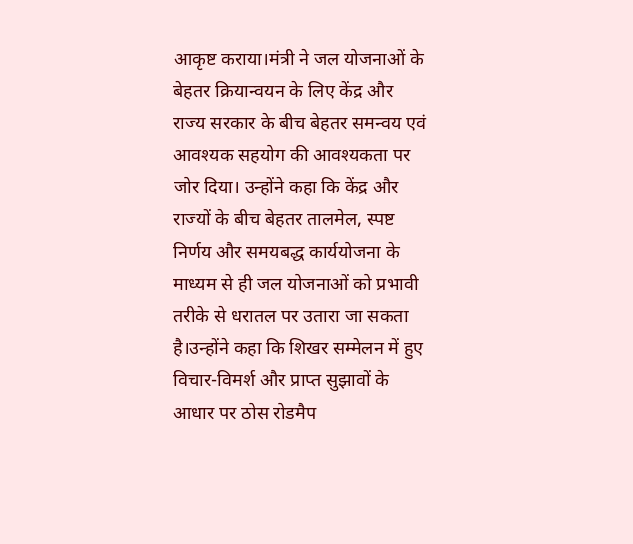आकृष्ट कराया।मंत्री ने जल योजनाओं के बेहतर क्रियान्वयन के लिए केंद्र और राज्य सरकार के बीच बेहतर समन्वय एवं आवश्यक सहयोग की आवश्यकता पर जोर दिया। उन्होंने कहा कि केंद्र और राज्यों के बीच बेहतर तालमेल, स्पष्ट निर्णय और समयबद्ध कार्ययोजना के माध्यम से ही जल योजनाओं को प्रभावी तरीके से धरातल पर उतारा जा सकता है।उन्होंने कहा कि शिखर सम्मेलन में हुए विचार-विमर्श और प्राप्त सुझावों के आधार पर ठोस रोडमैप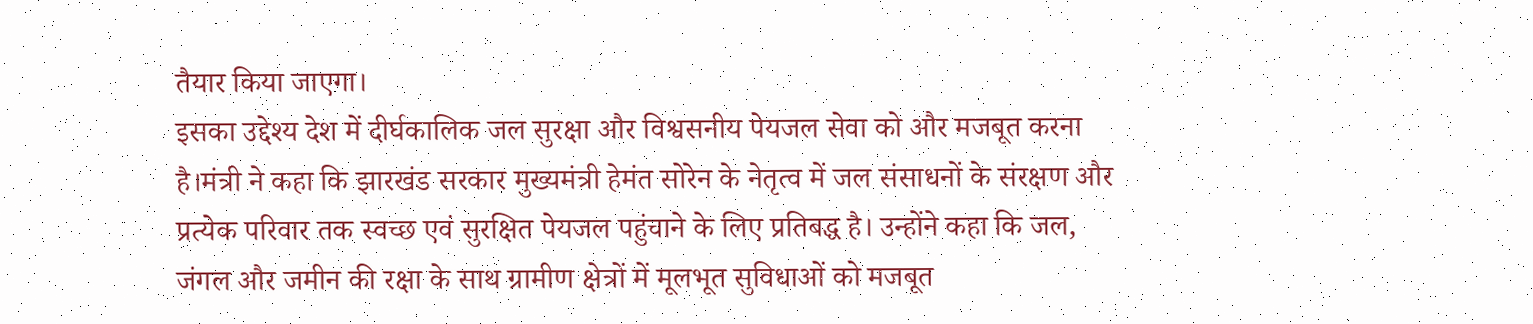तैयार किया जाएगा।
इसका उद्देश्य देश में दीर्घकालिक जल सुरक्षा और विश्वसनीय पेयजल सेवा को और मजबूत करना है।मंत्री ने कहा कि झारखंड सरकार मुख्यमंत्री हेमंत सोरेन के नेतृत्व में जल संसाधनों के संरक्षण और प्रत्येक परिवार तक स्वच्छ एवं सुरक्षित पेयजल पहुंचाने के लिए प्रतिबद्ध है। उन्होंने कहा कि जल, जंगल और जमीन की रक्षा के साथ ग्रामीण क्षेत्रों में मूलभूत सुविधाओं को मजबूत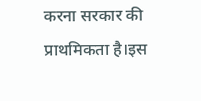करना सरकार की प्राथमिकता है।इस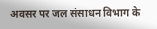अवसर पर जल संसाधन विभाग के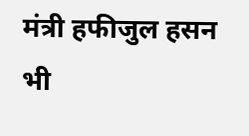मंत्री हफीजुल हसन भी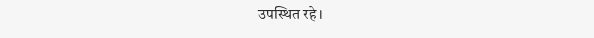उपस्थित रहे।